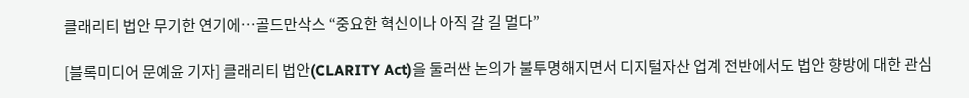클래리티 법안 무기한 연기에⋯골드만삭스 “중요한 혁신이나 아직 갈 길 멀다”

[블록미디어 문예윤 기자] 클래리티 법안(CLARITY Act)을 둘러싼 논의가 불투명해지면서 디지털자산 업계 전반에서도 법안 향방에 대한 관심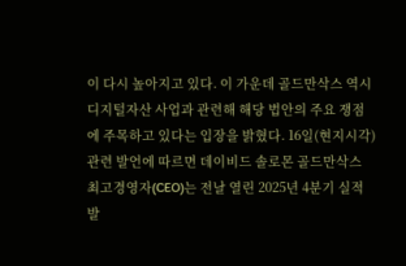이 다시 높아지고 있다. 이 가운데 골드만삭스 역시 디지털자산 사업과 관련해 해당 법안의 주요 쟁점에 주목하고 있다는 입장을 밝혔다. 16일(현지시각) 관련 발언에 따르면 데이비드 솔로몬 골드만삭스 최고경영자(CEO)는 전날 열린 2025년 4분기 실적 발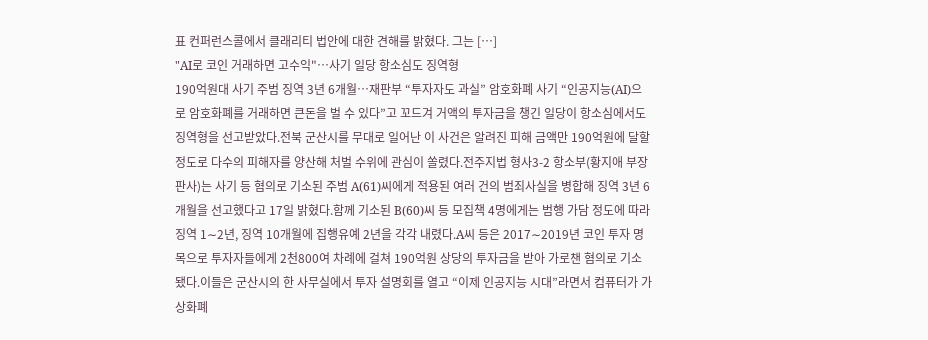표 컨퍼런스콜에서 클래리티 법안에 대한 견해를 밝혔다. 그는 […]
"AI로 코인 거래하면 고수익"…사기 일당 항소심도 징역형
190억원대 사기 주범 징역 3년 6개월…재판부 “투자자도 과실” 암호화폐 사기 “인공지능(AI)으로 암호화폐를 거래하면 큰돈을 벌 수 있다”고 꼬드겨 거액의 투자금을 챙긴 일당이 항소심에서도 징역형을 선고받았다.전북 군산시를 무대로 일어난 이 사건은 알려진 피해 금액만 190억원에 달할 정도로 다수의 피해자를 양산해 처벌 수위에 관심이 쏠렸다.전주지법 형사3-2 항소부(황지애 부장판사)는 사기 등 혐의로 기소된 주범 A(61)씨에게 적용된 여러 건의 범죄사실을 병합해 징역 3년 6개월을 선고했다고 17일 밝혔다.함께 기소된 B(60)씨 등 모집책 4명에게는 범행 가담 정도에 따라 징역 1∼2년, 징역 10개월에 집행유예 2년을 각각 내렸다.A씨 등은 2017∼2019년 코인 투자 명목으로 투자자들에게 2천800여 차례에 걸쳐 190억원 상당의 투자금을 받아 가로챈 혐의로 기소됐다.이들은 군산시의 한 사무실에서 투자 설명회를 열고 “이제 인공지능 시대”라면서 컴퓨터가 가상화폐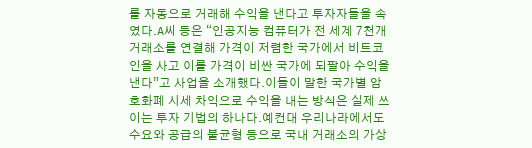를 자동으로 거래해 수익을 낸다고 투자자들을 속였다.A씨 등은 “인공지능 컴퓨터가 전 세계 7천개 거래소를 연결해 가격이 저렴한 국가에서 비트코인을 사고 이를 가격이 비싼 국가에 되팔아 수익을 낸다”고 사업을 소개했다.이들이 말한 국가별 암호화폐 시세 차익으로 수익을 내는 방식은 실제 쓰이는 투자 기법의 하나다.예컨대 우리나라에서도 수요와 공급의 불균형 등으로 국내 거래소의 가상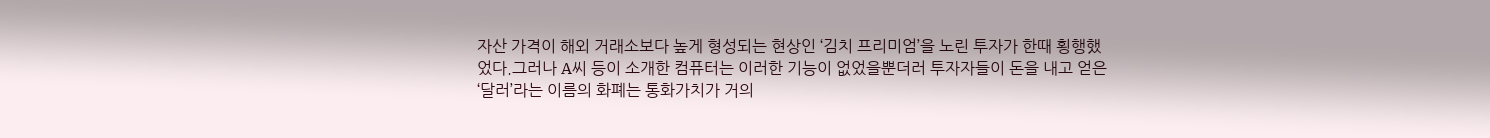자산 가격이 해외 거래소보다 높게 형성되는 현상인 ‘김치 프리미엄’을 노린 투자가 한때 횡행했었다.그러나 A씨 등이 소개한 컴퓨터는 이러한 기능이 없었을뿐더러 투자자들이 돈을 내고 얻은 ‘달러’라는 이름의 화폐는 통화가치가 거의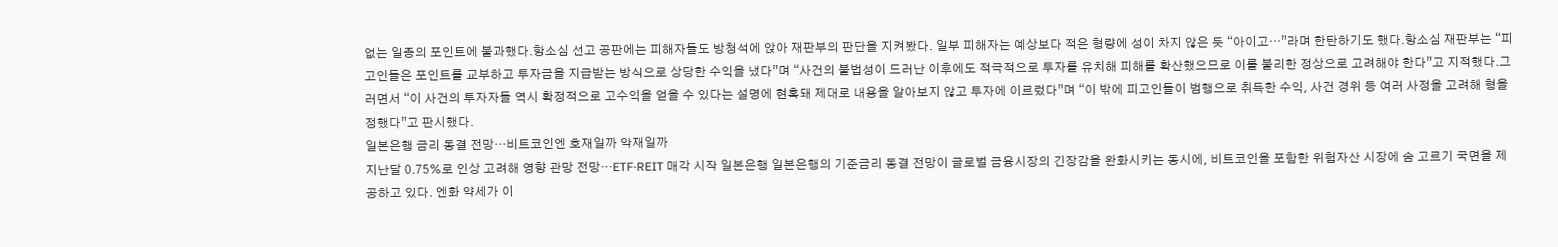없는 일종의 포인트에 불과했다.항소심 선고 공판에는 피해자들도 방청석에 앉아 재판부의 판단을 지켜봤다. 일부 피해자는 예상보다 적은 형량에 성이 차지 않은 듯 “아이고…”라며 한탄하기도 했다.항소심 재판부는 “피고인들은 포인트를 교부하고 투자금을 지급받는 방식으로 상당한 수익을 냈다”며 “사건의 불법성이 드러난 이후에도 적극적으로 투자를 유치해 피해를 확산했으므로 이를 불리한 정상으로 고려해야 한다”고 지적했다.그러면서 “이 사건의 투자자들 역시 확정적으로 고수익을 얻을 수 있다는 설명에 현혹돼 제대로 내용을 알아보지 않고 투자에 이르렀다”며 “이 밖에 피고인들이 범행으로 취득한 수익, 사건 경위 등 여러 사정을 고려해 형을 정했다”고 판시했다.
일본은행 금리 동결 전망…비트코인엔 호재일까 악재일까
지난달 0.75%로 인상 고려해 영향 관망 전망…ETF·REIT 매각 시작 일본은행 일본은행의 기준금리 동결 전망이 글로벌 금융시장의 긴장감을 완화시키는 동시에, 비트코인을 포함한 위험자산 시장에 숨 고르기 국면을 제공하고 있다. 엔화 약세가 이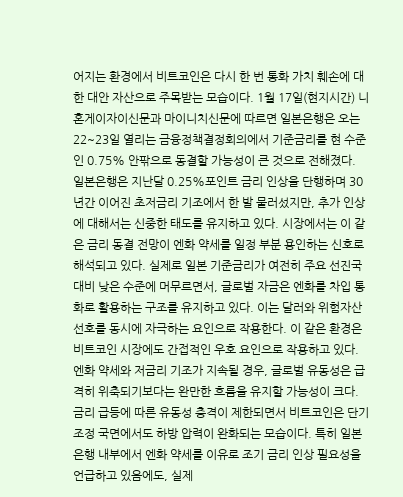어지는 환경에서 비트코인은 다시 한 번 통화 가치 훼손에 대한 대안 자산으로 주목받는 모습이다. 1월 17일(현지시간) 니혼게이자이신문과 마이니치신문에 따르면 일본은행은 오는 22~23일 열리는 금융정책결정회의에서 기준금리를 현 수준인 0.75% 안팎으로 동결할 가능성이 큰 것으로 전해졌다. 일본은행은 지난달 0.25%포인트 금리 인상을 단행하며 30년간 이어진 초저금리 기조에서 한 발 물러섰지만, 추가 인상에 대해서는 신중한 태도를 유지하고 있다. 시장에서는 이 같은 금리 동결 전망이 엔화 약세를 일정 부분 용인하는 신호로 해석되고 있다. 실제로 일본 기준금리가 여전히 주요 선진국 대비 낮은 수준에 머무르면서, 글로벌 자금은 엔화를 차입 통화로 활용하는 구조를 유지하고 있다. 이는 달러와 위험자산 선호를 동시에 자극하는 요인으로 작용한다. 이 같은 환경은 비트코인 시장에도 간접적인 우호 요인으로 작용하고 있다. 엔화 약세와 저금리 기조가 지속될 경우, 글로벌 유동성은 급격히 위축되기보다는 완만한 흐름을 유지할 가능성이 크다. 금리 급등에 따른 유동성 충격이 제한되면서 비트코인은 단기 조정 국면에서도 하방 압력이 완화되는 모습이다. 특히 일본은행 내부에서 엔화 약세를 이유로 조기 금리 인상 필요성을 언급하고 있음에도, 실제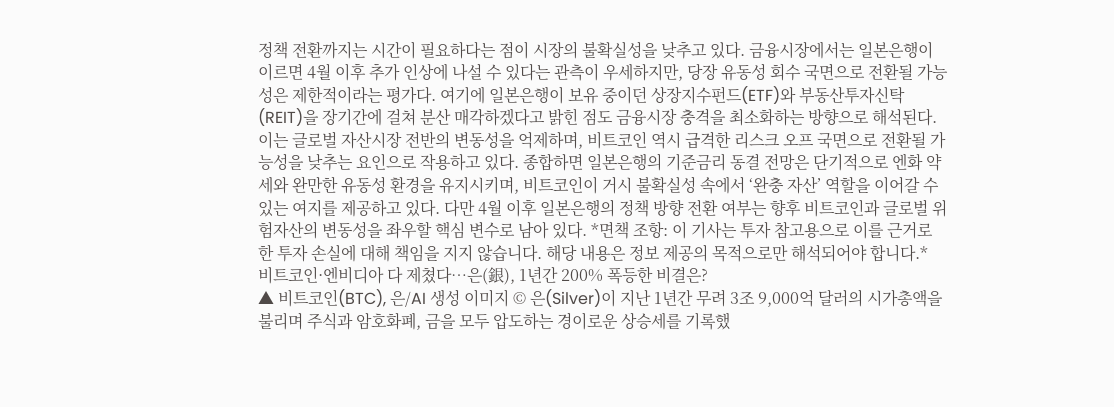정책 전환까지는 시간이 필요하다는 점이 시장의 불확실성을 낮추고 있다. 금융시장에서는 일본은행이 이르면 4월 이후 추가 인상에 나설 수 있다는 관측이 우세하지만, 당장 유동성 회수 국면으로 전환될 가능성은 제한적이라는 평가다. 여기에 일본은행이 보유 중이던 상장지수펀드(ETF)와 부동산투자신탁(REIT)을 장기간에 걸쳐 분산 매각하겠다고 밝힌 점도 금융시장 충격을 최소화하는 방향으로 해석된다. 이는 글로벌 자산시장 전반의 변동성을 억제하며, 비트코인 역시 급격한 리스크 오프 국면으로 전환될 가능성을 낮추는 요인으로 작용하고 있다. 종합하면 일본은행의 기준금리 동결 전망은 단기적으로 엔화 약세와 완만한 유동성 환경을 유지시키며, 비트코인이 거시 불확실성 속에서 ‘완충 자산’ 역할을 이어갈 수 있는 여지를 제공하고 있다. 다만 4월 이후 일본은행의 정책 방향 전환 여부는 향후 비트코인과 글로벌 위험자산의 변동성을 좌우할 핵심 변수로 남아 있다. *면책 조항: 이 기사는 투자 참고용으로 이를 근거로 한 투자 손실에 대해 책임을 지지 않습니다. 해당 내용은 정보 제공의 목적으로만 해석되어야 합니다.*
비트코인·엔비디아 다 제쳤다…은(銀), 1년간 200% 폭등한 비결은?
▲ 비트코인(BTC), 은/AI 생성 이미지 © 은(Silver)이 지난 1년간 무려 3조 9,000억 달러의 시가총액을 불리며 주식과 암호화폐, 금을 모두 압도하는 경이로운 상승세를 기록했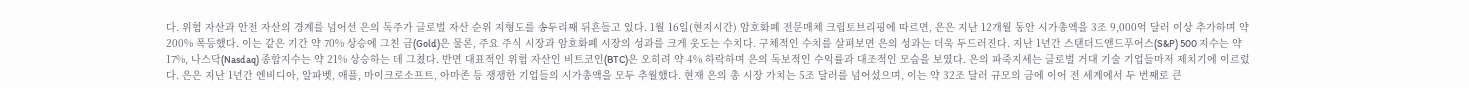다. 위험 자산과 안전 자산의 경계를 넘어선 은의 독주가 글로벌 자산 순위 지형도를 송두리째 뒤흔들고 있다. 1월 16일(현지시간) 암호화폐 전문매체 크립토브리핑에 따르면, 은은 지난 12개월 동안 시가총액을 3조 9,000억 달러 이상 추가하며 약 200% 폭등했다. 이는 같은 기간 약 70% 상승에 그친 금(Gold)은 물론, 주요 주식 시장과 암호화폐 시장의 성과를 크게 웃도는 수치다. 구체적인 수치를 살펴보면 은의 성과는 더욱 두드러진다. 지난 1년간 스탠더드앤드푸어스(S&P) 500 지수는 약 17%, 나스닥(Nasdaq) 종합지수는 약 21% 상승하는 데 그쳤다. 반면 대표적인 위험 자산인 비트코인(BTC)은 오히려 약 4% 하락하며 은의 독보적인 수익률과 대조적인 모습을 보였다. 은의 파죽지세는 글로벌 거대 기술 기업들마저 제치기에 이르렀다. 은은 지난 1년간 엔비디아, 알파벳, 애플, 마이크로소프트, 아마존 등 쟁쟁한 기업들의 시가총액을 모두 추월했다. 현재 은의 총 시장 가치는 5조 달러를 넘어섰으며, 이는 약 32조 달러 규모의 금에 이어 전 세계에서 두 번째로 큰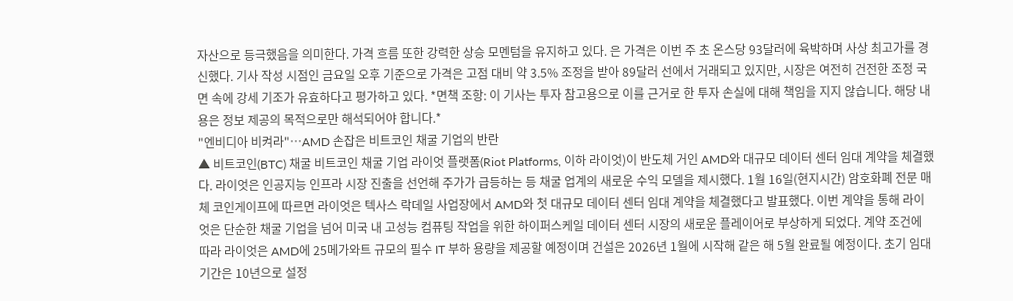자산으로 등극했음을 의미한다. 가격 흐름 또한 강력한 상승 모멘텀을 유지하고 있다. 은 가격은 이번 주 초 온스당 93달러에 육박하며 사상 최고가를 경신했다. 기사 작성 시점인 금요일 오후 기준으로 가격은 고점 대비 약 3.5% 조정을 받아 89달러 선에서 거래되고 있지만, 시장은 여전히 건전한 조정 국면 속에 강세 기조가 유효하다고 평가하고 있다. *면책 조항: 이 기사는 투자 참고용으로 이를 근거로 한 투자 손실에 대해 책임을 지지 않습니다. 해당 내용은 정보 제공의 목적으로만 해석되어야 합니다.*
"엔비디아 비켜라"…AMD 손잡은 비트코인 채굴 기업의 반란
▲ 비트코인(BTC) 채굴 비트코인 채굴 기업 라이엇 플랫폼(Riot Platforms, 이하 라이엇)이 반도체 거인 AMD와 대규모 데이터 센터 임대 계약을 체결했다. 라이엇은 인공지능 인프라 시장 진출을 선언해 주가가 급등하는 등 채굴 업계의 새로운 수익 모델을 제시했다. 1월 16일(현지시간) 암호화폐 전문 매체 코인게이프에 따르면 라이엇은 텍사스 락데일 사업장에서 AMD와 첫 대규모 데이터 센터 임대 계약을 체결했다고 발표했다. 이번 계약을 통해 라이엇은 단순한 채굴 기업을 넘어 미국 내 고성능 컴퓨팅 작업을 위한 하이퍼스케일 데이터 센터 시장의 새로운 플레이어로 부상하게 되었다. 계약 조건에 따라 라이엇은 AMD에 25메가와트 규모의 필수 IT 부하 용량을 제공할 예정이며 건설은 2026년 1월에 시작해 같은 해 5월 완료될 예정이다. 초기 임대 기간은 10년으로 설정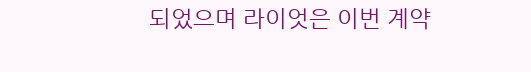되었으며 라이엇은 이번 계약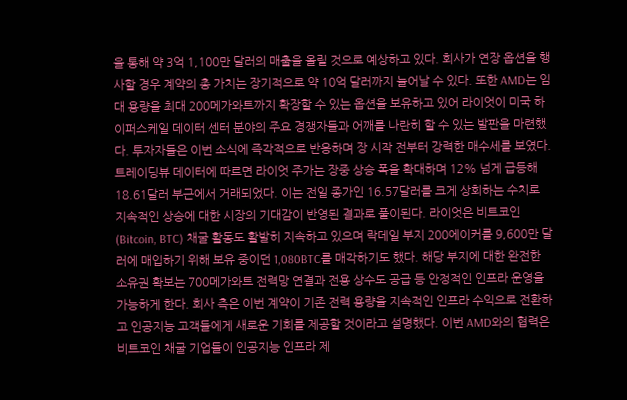을 통해 약 3억 1,100만 달러의 매출을 올릴 것으로 예상하고 있다. 회사가 연장 옵션을 행사할 경우 계약의 총 가치는 장기적으로 약 10억 달러까지 늘어날 수 있다. 또한 AMD는 임대 용량을 최대 200메가와트까지 확장할 수 있는 옵션을 보유하고 있어 라이엇이 미국 하이퍼스케일 데이터 센터 분야의 주요 경쟁자들과 어깨를 나란히 할 수 있는 발판을 마련했다. 투자자들은 이번 소식에 즉각적으로 반응하며 장 시작 전부터 강력한 매수세를 보였다. 트레이딩뷰 데이터에 따르면 라이엇 주가는 장중 상승 폭을 확대하며 12% 넘게 급등해 18.61달러 부근에서 거래되었다. 이는 전일 종가인 16.57달러를 크게 상회하는 수치로 지속적인 상승에 대한 시장의 기대감이 반영된 결과로 풀이된다. 라이엇은 비트코인(Bitcoin, BTC) 채굴 활동도 활발히 지속하고 있으며 락데일 부지 200에이커를 9,600만 달러에 매입하기 위해 보유 중이던 1,080BTC를 매각하기도 했다. 해당 부지에 대한 완전한 소유권 확보는 700메가와트 전력망 연결과 전용 상수도 공급 등 안정적인 인프라 운영을 가능하게 한다. 회사 측은 이번 계약이 기존 전력 용량을 지속적인 인프라 수익으로 전환하고 인공지능 고객들에게 새로운 기회를 제공할 것이라고 설명했다. 이번 AMD와의 협력은 비트코인 채굴 기업들이 인공지능 인프라 제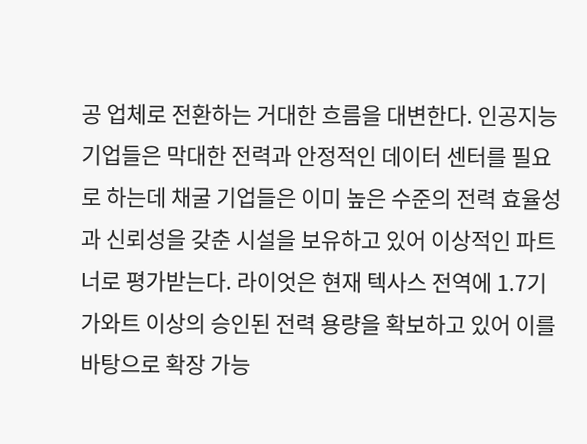공 업체로 전환하는 거대한 흐름을 대변한다. 인공지능 기업들은 막대한 전력과 안정적인 데이터 센터를 필요로 하는데 채굴 기업들은 이미 높은 수준의 전력 효율성과 신뢰성을 갖춘 시설을 보유하고 있어 이상적인 파트너로 평가받는다. 라이엇은 현재 텍사스 전역에 1.7기가와트 이상의 승인된 전력 용량을 확보하고 있어 이를 바탕으로 확장 가능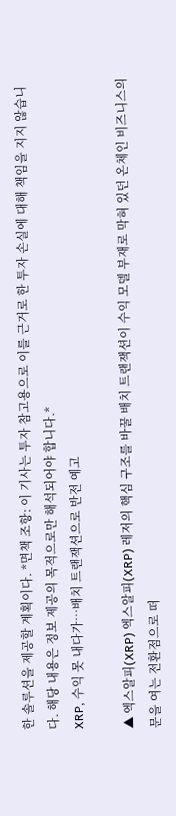한 솔루션을 제공할 계획이다. *면책 조항: 이 기사는 투자 참고용으로 이를 근거로 한 투자 손실에 대해 책임을 지지 않습니다. 해당 내용은 정보 제공의 목적으로만 해석되어야 합니다.*
XRP, 수익 못 내다가…배치 트랜잭션으로 반전 예고

▲ 엑스알피(XRP) 엑스알피(XRP) 레저의 핵심 구조를 바꿀 배치 트랜잭션이 수익 모델 부재로 막혀 있던 온체인 비즈니스의 문을 여는 전환점으로 떠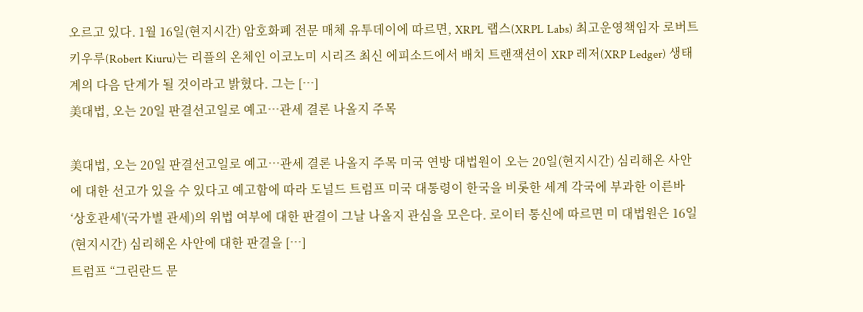오르고 있다. 1월 16일(현지시간) 암호화폐 전문 매체 유투데이에 따르면, XRPL 랩스(XRPL Labs) 최고운영책임자 로버트 키우루(Robert Kiuru)는 리플의 온체인 이코노미 시리즈 최신 에피소드에서 배치 트랜잭션이 XRP 레저(XRP Ledger) 생태계의 다음 단계가 될 것이라고 밝혔다. 그는 […]
美대법, 오는 20일 판결선고일로 예고…관세 결론 나올지 주목

美대법, 오는 20일 판결선고일로 예고…관세 결론 나올지 주목 미국 연방 대법원이 오는 20일(현지시간) 심리해온 사안에 대한 선고가 있을 수 있다고 예고함에 따라 도널드 트럼프 미국 대통령이 한국을 비롯한 세계 각국에 부과한 이른바 ‘상호관세'(국가별 관세)의 위법 여부에 대한 판결이 그날 나올지 관심을 모은다. 로이터 통신에 따르면 미 대법원은 16일(현지시간) 심리해온 사안에 대한 판결을 […]
트럼프 “그린란드 문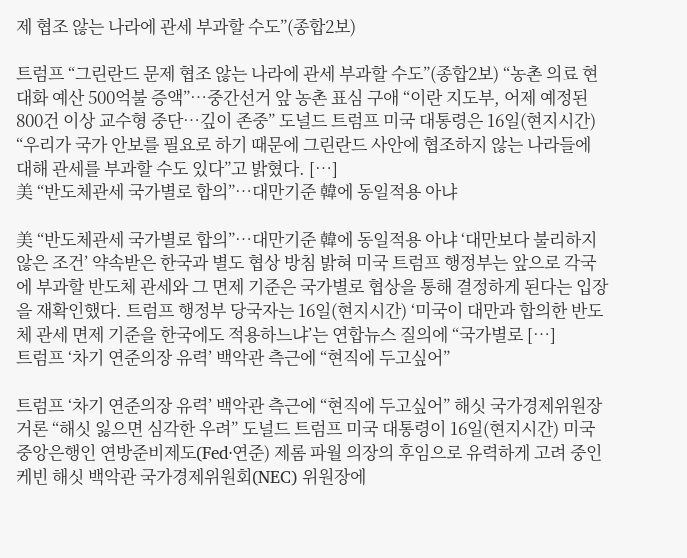제 협조 않는 나라에 관세 부과할 수도”(종합2보)

트럼프 “그린란드 문제 협조 않는 나라에 관세 부과할 수도”(종합2보) “농촌 의료 현대화 예산 500억불 증액”…중간선거 앞 농촌 표심 구애 “이란 지도부, 어제 예정된 800건 이상 교수형 중단…깊이 존중” 도널드 트럼프 미국 대통령은 16일(현지시간) “우리가 국가 안보를 필요로 하기 때문에 그린란드 사안에 협조하지 않는 나라들에 대해 관세를 부과할 수도 있다”고 밝혔다. […]
美 “반도체관세 국가별로 합의”…대만기준 韓에 동일적용 아냐

美 “반도체관세 국가별로 합의”…대만기준 韓에 동일적용 아냐 ‘대만보다 불리하지 않은 조건’ 약속받은 한국과 별도 협상 방침 밝혀 미국 트럼프 행정부는 앞으로 각국에 부과할 반도체 관세와 그 면제 기준은 국가별로 협상을 통해 결정하게 된다는 입장을 재확인했다. 트럼프 행정부 당국자는 16일(현지시간) ‘미국이 대만과 합의한 반도체 관세 면제 기준을 한국에도 적용하느냐’는 연합뉴스 질의에 “국가별로 […]
트럼프 ‘차기 연준의장 유력’ 백악관 측근에 “현직에 두고싶어”

트럼프 ‘차기 연준의장 유력’ 백악관 측근에 “현직에 두고싶어” 해싯 국가경제위원장 거론 “해싯 잃으면 심각한 우려” 도널드 트럼프 미국 대통령이 16일(현지시간) 미국 중앙은행인 연방준비제도(Fed·연준) 제롬 파월 의장의 후임으로 유력하게 고려 중인 케빈 해싯 백악관 국가경제위원회(NEC) 위원장에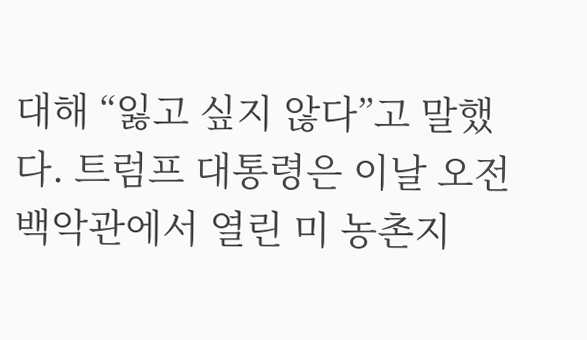대해 “잃고 싶지 않다”고 말했다. 트럼프 대통령은 이날 오전 백악관에서 열린 미 농촌지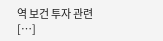역 보건 투자 관련 […]